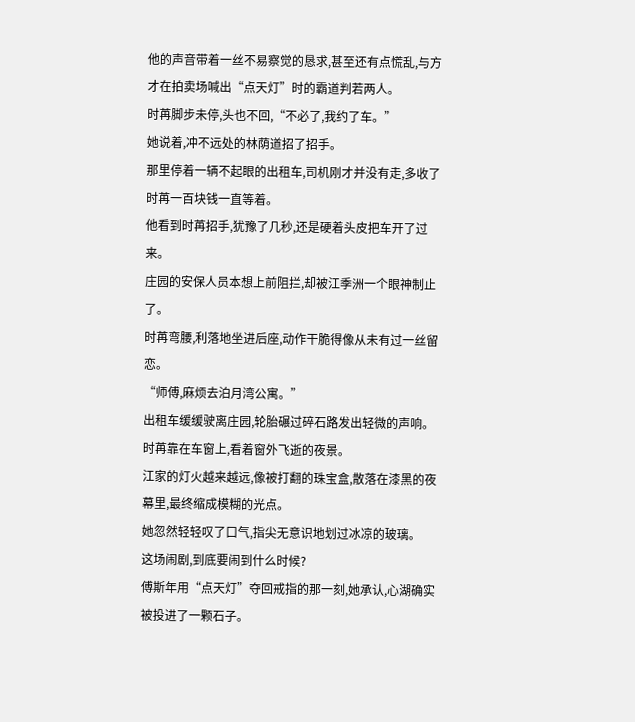他的声音带着一丝不易察觉的恳求,甚至还有点慌乱,与方才在拍卖场喊出“点天灯”时的霸道判若两人。
时苒脚步未停,头也不回,“不必了,我约了车。”
她说着,冲不远处的林荫道招了招手。
那里停着一辆不起眼的出租车,司机刚才并没有走,多收了时苒一百块钱一直等着。
他看到时苒招手,犹豫了几秒,还是硬着头皮把车开了过来。
庄园的安保人员本想上前阻拦,却被江季洲一个眼神制止了。
时苒弯腰,利落地坐进后座,动作干脆得像从未有过一丝留恋。
“师傅,麻烦去泊月湾公寓。”
出租车缓缓驶离庄园,轮胎碾过碎石路发出轻微的声响。
时苒靠在车窗上,看着窗外飞逝的夜景。
江家的灯火越来越远,像被打翻的珠宝盒,散落在漆黑的夜幕里,最终缩成模糊的光点。
她忽然轻轻叹了口气,指尖无意识地划过冰凉的玻璃。
这场闹剧,到底要闹到什么时候?
傅斯年用“点天灯”夺回戒指的那一刻,她承认,心湖确实被投进了一颗石子。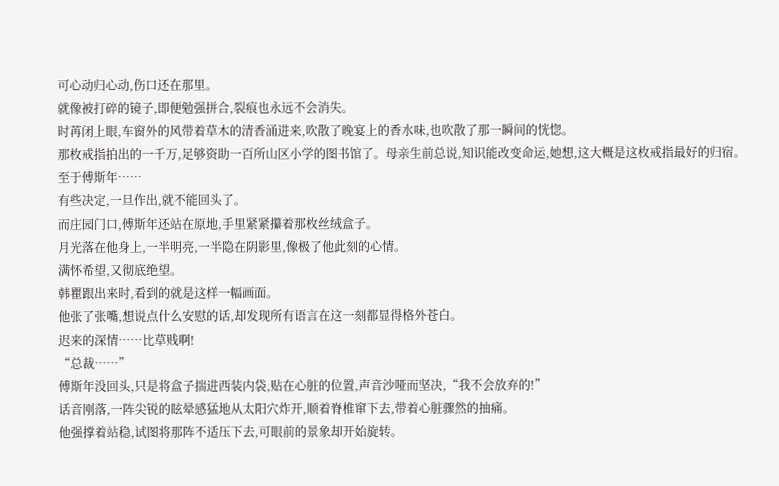可心动归心动,伤口还在那里。
就像被打碎的镜子,即便勉强拼合,裂痕也永远不会消失。
时苒闭上眼,车窗外的风带着草木的清香涌进来,吹散了晚宴上的香水味,也吹散了那一瞬间的恍惚。
那枚戒指拍出的一千万,足够资助一百所山区小学的图书馆了。母亲生前总说,知识能改变命运,她想,这大概是这枚戒指最好的归宿。
至于傅斯年……
有些决定,一旦作出,就不能回头了。
而庄园门口,傅斯年还站在原地,手里紧紧攥着那枚丝绒盒子。
月光落在他身上,一半明亮,一半隐在阴影里,像极了他此刻的心情。
满怀希望,又彻底绝望。
韩瞿跟出来时,看到的就是这样一幅画面。
他张了张嘴,想说点什么安慰的话,却发现所有语言在这一刻都显得格外苍白。
迟来的深情……比草贱啊!
“总裁……”
傅斯年没回头,只是将盒子揣进西装内袋,贴在心脏的位置,声音沙哑而坚决,“我不会放弃的!”
话音刚落,一阵尖锐的眩晕感猛地从太阳穴炸开,顺着脊椎窜下去,带着心脏骤然的抽痛。
他强撑着站稳,试图将那阵不适压下去,可眼前的景象却开始旋转。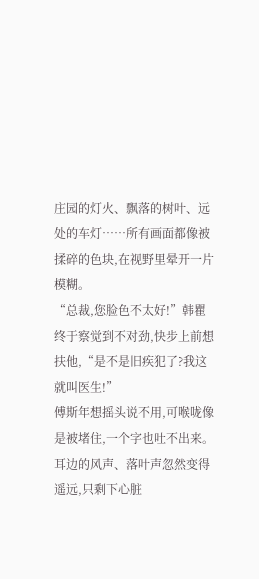庄园的灯火、飘落的树叶、远处的车灯……所有画面都像被揉碎的色块,在视野里晕开一片模糊。
“总裁,您脸色不太好!”韩瞿终于察觉到不对劲,快步上前想扶他,“是不是旧疾犯了?我这就叫医生!”
傅斯年想摇头说不用,可喉咙像是被堵住,一个字也吐不出来。耳边的风声、落叶声忽然变得遥远,只剩下心脏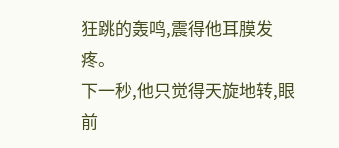狂跳的轰鸣,震得他耳膜发疼。
下一秒,他只觉得天旋地转,眼前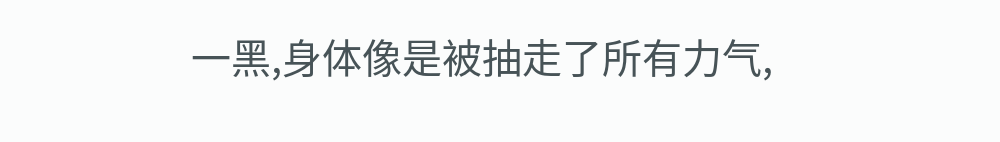一黑,身体像是被抽走了所有力气,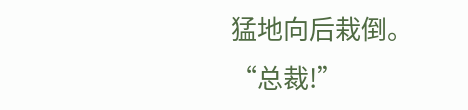猛地向后栽倒。
“总裁!”